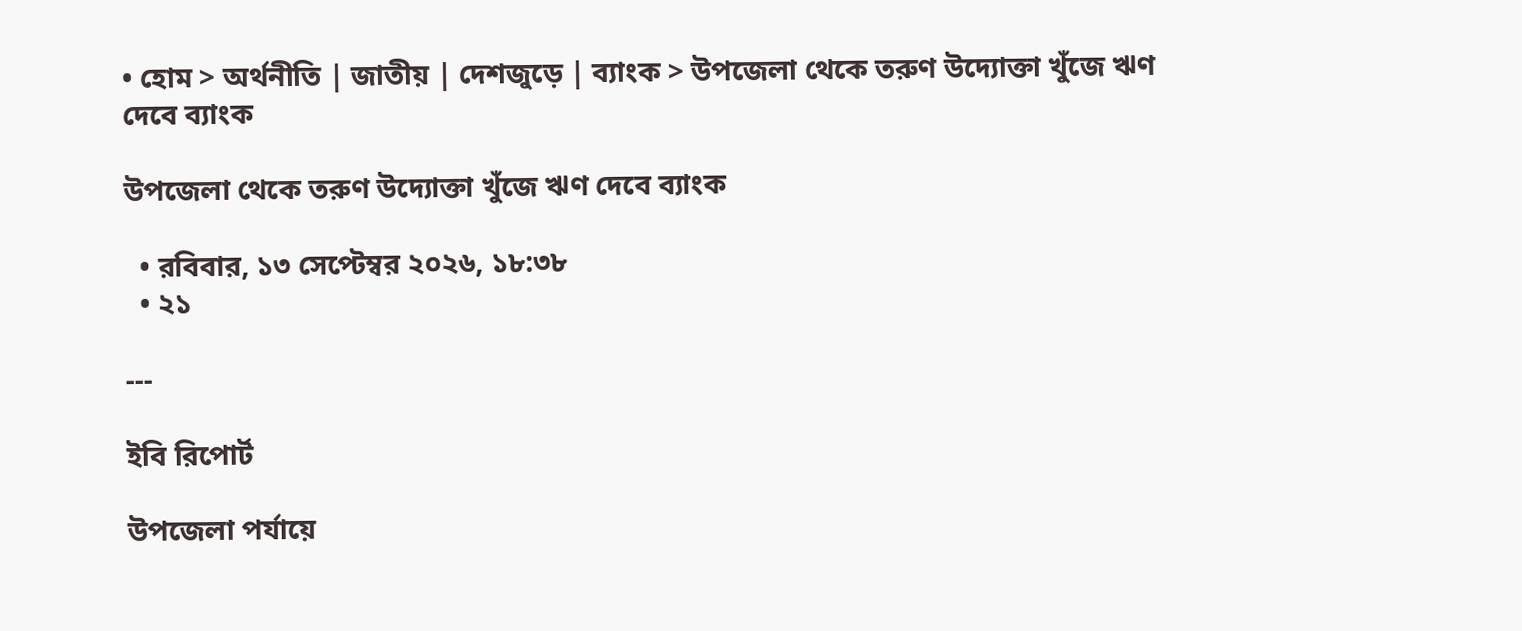• হোম > অর্থনীতি | জাতীয় | দেশজুড়ে | ব্যাংক > উপজেলা থেকে তরুণ উদ্যোক্তা খুঁজে ঋণ দেবে ব্যাংক

উপজেলা থেকে তরুণ উদ্যোক্তা খুঁজে ঋণ দেবে ব্যাংক

  • রবিবার, ১৩ সেপ্টেম্বর ২০২৬, ১৮:৩৮
  • ২১

---

ইবি রিপোর্ট

উপজেলা পর্যায়ে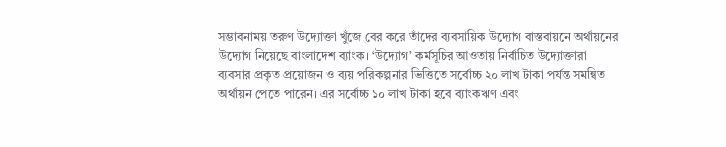সম্ভাবনাময় তরুণ উদ্যোক্তা খুঁজে বের করে তাঁদের ব্যবসায়িক উদ্যোগ বাস্তবায়নে অর্থায়নের উদ্যোগ নিয়েছে বাংলাদেশ ব্যাংক। ‘উদ্যোগ’ কর্মসূচির আওতায় নির্বাচিত উদ্যোক্তারা ব্যবসার প্রকৃত প্রয়োজন ও ব্যয় পরিকল্পনার ভিত্তিতে সর্বোচ্চ ২০ লাখ টাকা পর্যন্ত সমন্বিত অর্থায়ন পেতে পারেন। এর সর্বোচ্চ ১০ লাখ টাকা হবে ব্যাংকঋণ এবং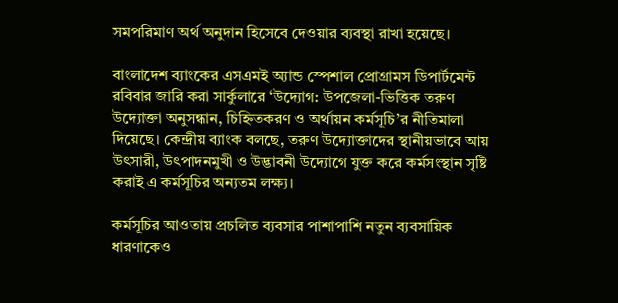সমপরিমাণ অর্থ অনুদান হিসেবে দেওয়ার ব্যবস্থা রাখা হয়েছে।

বাংলাদেশ ব্যাংকের এসএমই অ্যান্ড স্পেশাল প্রোগ্রামস ডিপার্টমেন্ট রবিবার জারি করা সার্কুলারে ‘উদ্যোগ: উপজেলা-ভিত্তিক তরুণ উদ্যোক্তা অনুসন্ধান, চিহ্নিতকরণ ও অর্থায়ন কর্মসূচি’র নীতিমালা দিয়েছে। কেন্দ্রীয় ব্যাংক বলছে, তরুণ উদ্যোক্তাদের স্থানীয়ভাবে আয় উৎসারী, উৎপাদনমুখী ও উদ্ভাবনী উদ্যোগে যুক্ত করে কর্মসংস্থান সৃষ্টি করাই এ কর্মসূচির অন্যতম লক্ষ্য।

কর্মসূচির আওতায় প্রচলিত ব্যবসার পাশাপাশি নতুন ব্যবসায়িক ধারণাকেও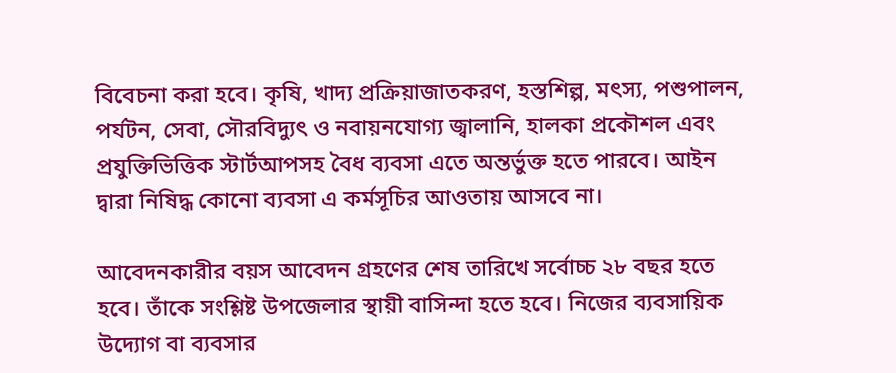বিবেচনা করা হবে। কৃষি, খাদ্য প্রক্রিয়াজাতকরণ, হস্তশিল্প, মৎস্য, পশুপালন, পর্যটন, সেবা, সৌরবিদ্যুৎ ও নবায়নযোগ্য জ্বালানি, হালকা প্রকৌশল এবং প্রযুক্তিভিত্তিক স্টার্টআপসহ বৈধ ব্যবসা এতে অন্তর্ভুক্ত হতে পারবে। আইন দ্বারা নিষিদ্ধ কোনো ব্যবসা এ কর্মসূচির আওতায় আসবে না।

আবেদনকারীর বয়স আবেদন গ্রহণের শেষ তারিখে সর্বোচ্চ ২৮ বছর হতে হবে। তাঁকে সংশ্লিষ্ট উপজেলার স্থায়ী বাসিন্দা হতে হবে। নিজের ব্যবসায়িক উদ্যোগ বা ব্যবসার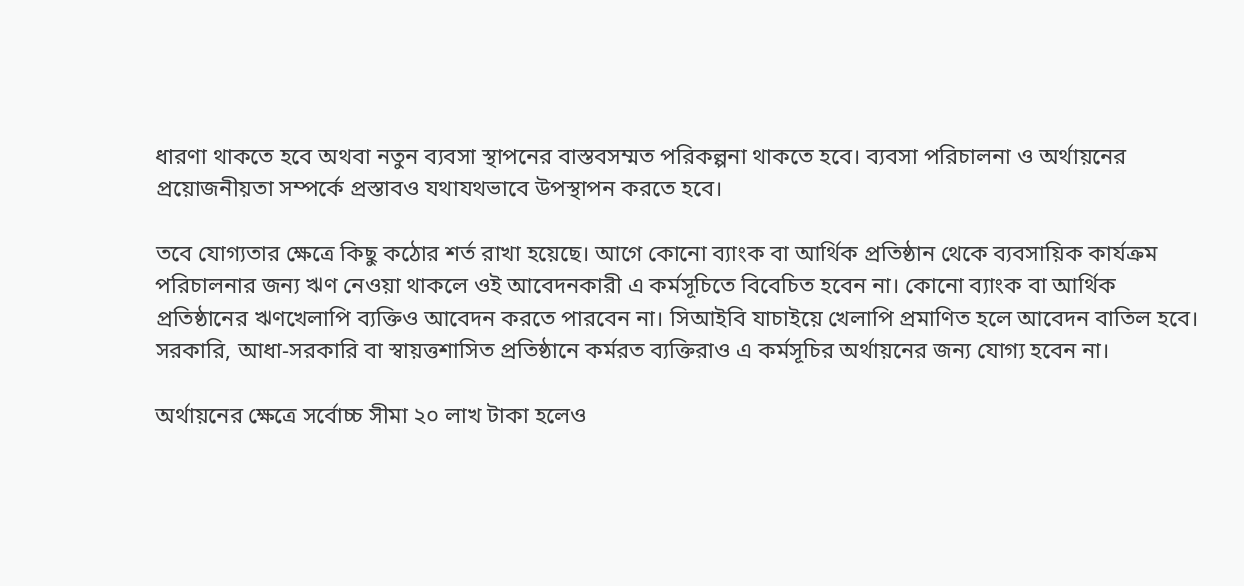ধারণা থাকতে হবে অথবা নতুন ব্যবসা স্থাপনের বাস্তবসম্মত পরিকল্পনা থাকতে হবে। ব্যবসা পরিচালনা ও অর্থায়নের প্রয়োজনীয়তা সম্পর্কে প্রস্তাবও যথাযথভাবে উপস্থাপন করতে হবে।

তবে যোগ্যতার ক্ষেত্রে কিছু কঠোর শর্ত রাখা হয়েছে। আগে কোনো ব্যাংক বা আর্থিক প্রতিষ্ঠান থেকে ব্যবসায়িক কার্যক্রম পরিচালনার জন্য ঋণ নেওয়া থাকলে ওই আবেদনকারী এ কর্মসূচিতে বিবেচিত হবেন না। কোনো ব্যাংক বা আর্থিক প্রতিষ্ঠানের ঋণখেলাপি ব্যক্তিও আবেদন করতে পারবেন না। সিআইবি যাচাইয়ে খেলাপি প্রমাণিত হলে আবেদন বাতিল হবে। সরকারি, আধা-সরকারি বা স্বায়ত্তশাসিত প্রতিষ্ঠানে কর্মরত ব্যক্তিরাও এ কর্মসূচির অর্থায়নের জন্য যোগ্য হবেন না।

অর্থায়নের ক্ষেত্রে সর্বোচ্চ সীমা ২০ লাখ টাকা হলেও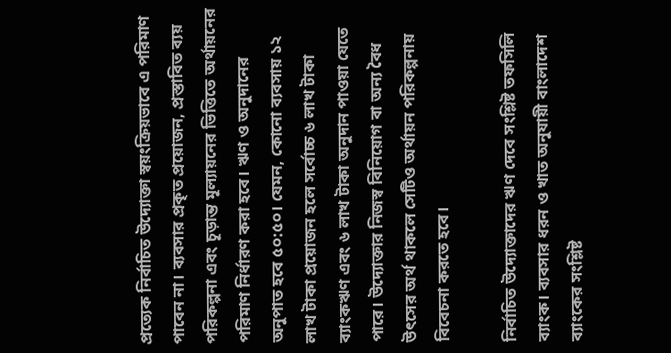প্রত্যেক নির্বাচিত উদ্যোক্তা স্বয়ংক্রিয়ভাবে এ পরিমাণ পাবেন না। ব্যবসার প্রকৃত প্রয়োজন, প্রস্তাবিত ব্যয় পরিকল্পনা এবং চূড়ান্ত মূল্যায়নের ভিত্তিতে অর্থায়নের পরিমাণ নির্ধারণ করা হবে। ঋণ ও অনুদানের অনুপাত হবে ৫০:৫০। যেমন, কোনো ব্যবসায় ১২ লাখ টাকা প্রয়োজন হলে সর্বোচ্চ ৬ লাখ টাকা ব্যাংকঋণ এবং ৬ লাখ টাকা অনুদান পাওয়া যেতে পারে। উদ্যোক্তার নিজস্ব বিনিয়োগ বা অন্য বৈধ উৎসের অর্থ থাকলে সেটিও অর্থায়ন পরিকল্পনায় বিবেচনা করতে হবে।

নির্বাচিত উদ্যোক্তাদের ঋণ দেবে সংশ্লিষ্ট তফসিলি ব্যাংক। ব্যবসার ধরন ও খাত অনুযায়ী বাংলাদেশ ব্যাংকের সংশ্লিষ্ট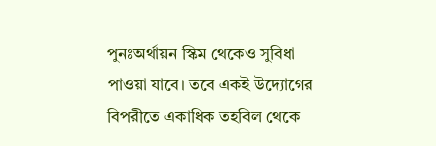পুনঃঅর্থায়ন স্কিম থেকেও সুবিধা পাওয়া যাবে। তবে একই উদ্যোগের বিপরীতে একাধিক তহবিল থেকে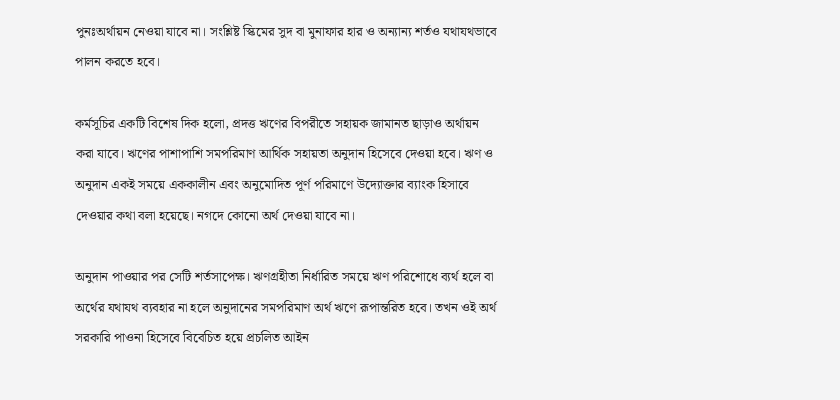পুনঃঅর্থায়ন নেওয়া যাবে না। সংশ্লিষ্ট স্কিমের সুদ বা মুনাফার হার ও অন্যান্য শর্তও যথাযথভাবে পালন করতে হবে।

কর্মসূচির একটি বিশেষ দিক হলো, প্রদত্ত ঋণের বিপরীতে সহায়ক জামানত ছাড়াও অর্থায়ন করা যাবে। ঋণের পাশাপাশি সমপরিমাণ আর্থিক সহায়তা অনুদান হিসেবে দেওয়া হবে। ঋণ ও অনুদান একই সময়ে এককালীন এবং অনুমোদিত পূর্ণ পরিমাণে উদ্যোক্তার ব্যাংক হিসাবে দেওয়ার কথা বলা হয়েছে। নগদে কোনো অর্থ দেওয়া যাবে না।

অনুদান পাওয়ার পর সেটি শর্তসাপেক্ষ। ঋণগ্রহীতা নির্ধারিত সময়ে ঋণ পরিশোধে ব্যর্থ হলে বা অর্থের যথাযথ ব্যবহার না হলে অনুদানের সমপরিমাণ অর্থ ঋণে রূপান্তরিত হবে। তখন ওই অর্থ সরকারি পাওনা হিসেবে বিবেচিত হয়ে প্রচলিত আইন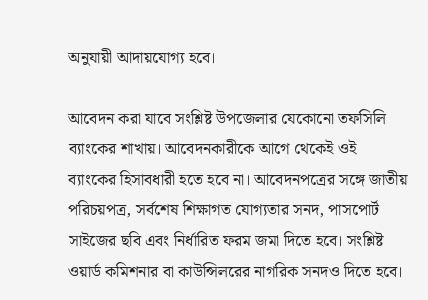অনুযায়ী আদায়যোগ্য হবে।

আবেদন করা যাবে সংশ্লিষ্ট উপজেলার যেকোনো তফসিলি ব্যাংকের শাখায়। আবেদনকারীকে আগে থেকেই ওই ব্যাংকের হিসাবধারী হতে হবে না। আবেদনপত্রের সঙ্গে জাতীয় পরিচয়পত্র, সর্বশেষ শিক্ষাগত যোগ্যতার সনদ, পাসপোর্ট সাইজের ছবি এবং নির্ধারিত ফরম জমা দিতে হবে। সংশ্লিষ্ট ওয়ার্ড কমিশনার বা কাউন্সিলরের নাগরিক সনদও দিতে হবে।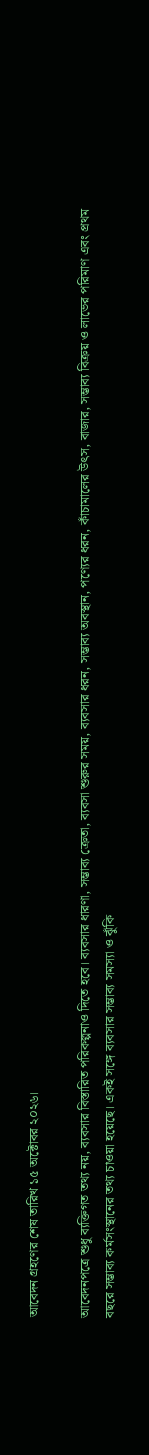আবেদন গ্রহণের শেষ তারিখ ১৫ অক্টোবর ২০২৬।

আবেদনপত্রে শুধু ব্যক্তিগত তথ্য নয়, ব্যবসার বিস্তারিত পরিকল্পনাও দিতে হবে। ব্যবসার ধারণা, সম্ভাব্য ক্রেতা, ব্যবসা শুরুর সময়, ব্যবসার ধরন, সম্ভাব্য অবস্থান, পণ্যের ধরন, কাঁচামালের উৎস, বাজার, সম্ভাব্য বিক্রয় ও লাভের পরিমাণ এবং প্রথম বছরে সম্ভাব্য কর্মসংস্থানের তথ্য চাওয়া হয়েছে। একই সঙ্গে ব্যবসার সম্ভাব্য সমস্যা ও ঝুঁকি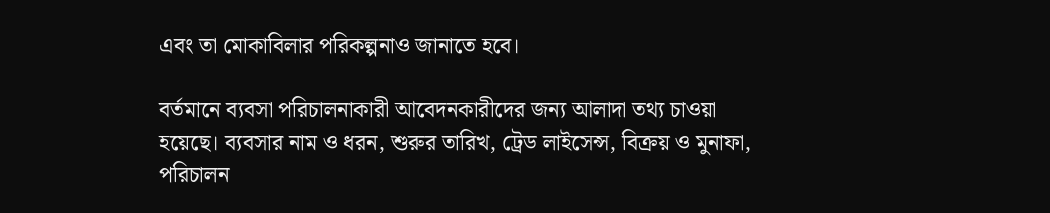এবং তা মোকাবিলার পরিকল্পনাও জানাতে হবে।

বর্তমানে ব্যবসা পরিচালনাকারী আবেদনকারীদের জন্য আলাদা তথ্য চাওয়া হয়েছে। ব্যবসার নাম ও ধরন, শুরুর তারিখ, ট্রেড লাইসেন্স, বিক্রয় ও মুনাফা, পরিচালন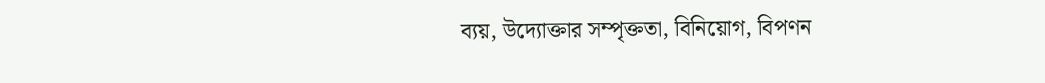ব্যয়, উদ্যোক্তার সম্পৃক্ততা, বিনিয়োগ, বিপণন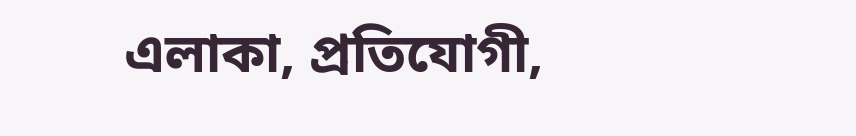এলাকা, প্রতিযোগী,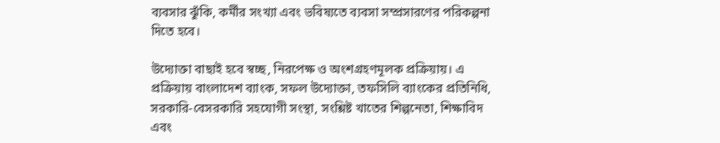ব্যবসার ঝুঁকি, কর্মীর সংখ্যা এবং ভবিষ্যতে ব্যবসা সম্প্রসারণের পরিকল্পনা দিতে হবে।

উদ্যোক্তা বাছাই হবে স্বচ্ছ, নিরপেক্ষ ও অংশগ্রহণমূলক প্রক্রিয়ায়। এ প্রক্রিয়ায় বাংলাদেশ ব্যাংক, সফল উদ্যোক্তা, তফসিলি ব্যাংকের প্রতিনিধি, সরকারি-বেসরকারি সহযোগী সংস্থা, সংশ্লিষ্ট খাতের শিল্পনেতা, শিক্ষাবিদ এবং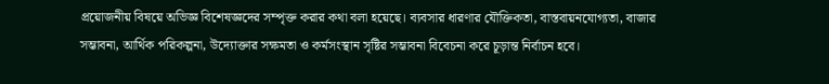প্রয়োজনীয় বিষয়ে অভিজ্ঞ বিশেষজ্ঞদের সম্পৃক্ত করার কথা বলা হয়েছে। ব্যবসার ধারণার যৌক্তিকতা, বাস্তবায়নযোগ্যতা, বাজার সম্ভাবনা, আর্থিক পরিকল্পনা, উদ্যোক্তার সক্ষমতা ও কর্মসংস্থান সৃষ্টির সম্ভাবনা বিবেচনা করে চূড়ান্ত নির্বাচন হবে।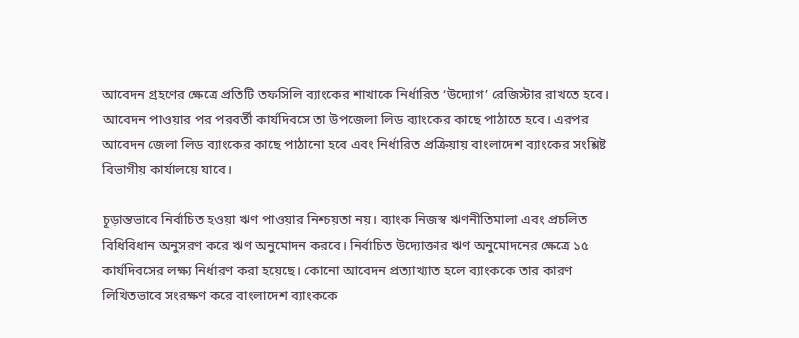আবেদন গ্রহণের ক্ষেত্রে প্রতিটি তফসিলি ব্যাংকের শাখাকে নির্ধারিত ‘উদ্যোগ’ রেজিস্টার রাখতে হবে। আবেদন পাওয়ার পর পরবর্তী কার্যদিবসে তা উপজেলা লিড ব্যাংকের কাছে পাঠাতে হবে। এরপর আবেদন জেলা লিড ব্যাংকের কাছে পাঠানো হবে এবং নির্ধারিত প্রক্রিয়ায় বাংলাদেশ ব্যাংকের সংশ্লিষ্ট বিভাগীয় কার্যালয়ে যাবে।

চূড়ান্তভাবে নির্বাচিত হওয়া ঋণ পাওয়ার নিশ্চয়তা নয়। ব্যাংক নিজস্ব ঋণনীতিমালা এবং প্রচলিত বিধিবিধান অনুসরণ করে ঋণ অনুমোদন করবে। নির্বাচিত উদ্যোক্তার ঋণ অনুমোদনের ক্ষেত্রে ১৫ কার্যদিবসের লক্ষ্য নির্ধারণ করা হয়েছে। কোনো আবেদন প্রত্যাখ্যাত হলে ব্যাংককে তার কারণ লিখিতভাবে সংরক্ষণ করে বাংলাদেশ ব্যাংককে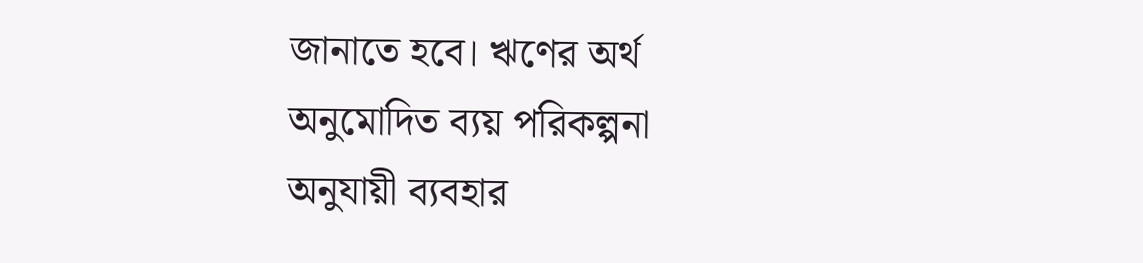জানাতে হবে। ঋণের অর্থ অনুমোদিত ব্যয় পরিকল্পনা অনুযায়ী ব্যবহার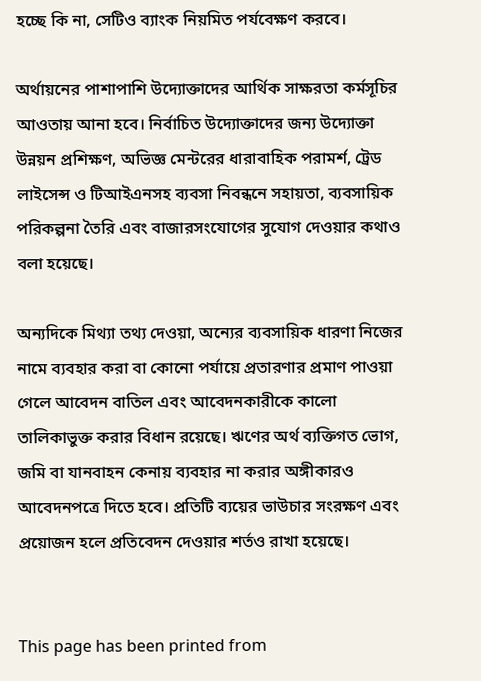হচ্ছে কি না, সেটিও ব্যাংক নিয়মিত পর্যবেক্ষণ করবে।

অর্থায়নের পাশাপাশি উদ্যোক্তাদের আর্থিক সাক্ষরতা কর্মসূচির আওতায় আনা হবে। নির্বাচিত উদ্যোক্তাদের জন্য উদ্যোক্তা উন্নয়ন প্রশিক্ষণ, অভিজ্ঞ মেন্টরের ধারাবাহিক পরামর্শ, ট্রেড লাইসেন্স ও টিআইএনসহ ব্যবসা নিবন্ধনে সহায়তা, ব্যবসায়িক পরিকল্পনা তৈরি এবং বাজারসংযোগের সুযোগ দেওয়ার কথাও বলা হয়েছে।

অন্যদিকে মিথ্যা তথ্য দেওয়া, অন্যের ব্যবসায়িক ধারণা নিজের নামে ব্যবহার করা বা কোনো পর্যায়ে প্রতারণার প্রমাণ পাওয়া গেলে আবেদন বাতিল এবং আবেদনকারীকে কালো তালিকাভুক্ত করার বিধান রয়েছে। ঋণের অর্থ ব্যক্তিগত ভোগ, জমি বা যানবাহন কেনায় ব্যবহার না করার অঙ্গীকারও আবেদনপত্রে দিতে হবে। প্রতিটি ব্যয়ের ভাউচার সংরক্ষণ এবং প্রয়োজন হলে প্রতিবেদন দেওয়ার শর্তও রাখা হয়েছে।


This page has been printed from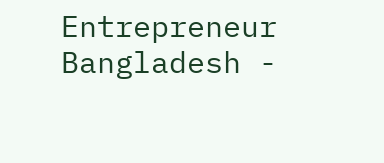Entrepreneur Bangladesh -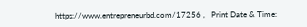https://www.entrepreneurbd.com/17256 ,   Print Date & Time: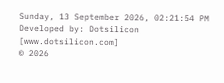Sunday, 13 September 2026, 02:21:54 PM
Developed by: Dotsilicon [www.dotsilicon.com]
© 2026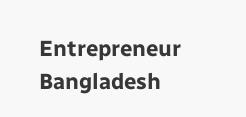Entrepreneur Bangladesh